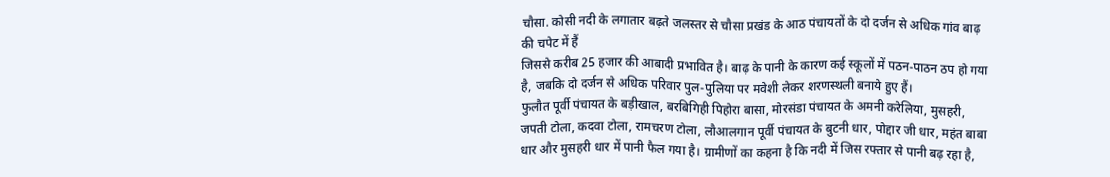चौसा. कोसी नदी के लगातार बढ़ते जलस्तर से चौसा प्रखंड के आठ पंचायतों के दो दर्जन से अधिक गांव बाढ़ की चपेट में हैं
जिससे करीब 25 हजार की आबादी प्रभावित है। बाढ़ के पानी के कारण कई स्कूलों में पठन-पाठन ठप हो गया है, जबकि दो दर्जन से अधिक परिवार पुल-पुलिया पर मवेशी लेकर शरणस्थली बनाये हुए हैं।
फुलौत पूर्वी पंचायत के बड़ीखाल, बरबिगिही पिहोरा बासा, मोरसंडा पंचायत के अमनी करेलिया, मुसहरी, जपती टोला, कदवा टोला, रामचरण टोला, लौआलगान पूर्वी पंचायत के बुटनी धार, पोद्दार जी धार, महंत बाबा धार और मुसहरी धार में पानी फैल गया है। ग्रामीणों का कहना है कि नदी में जिस रफ्तार से पानी बढ़ रहा है,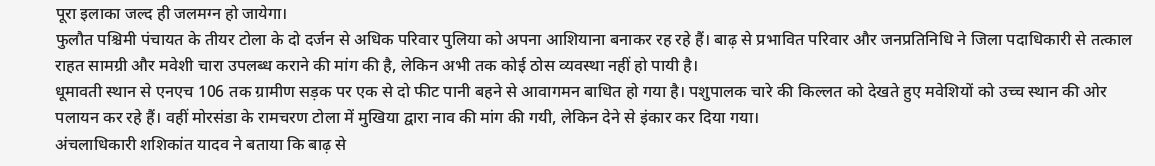पूरा इलाका जल्द ही जलमग्न हो जायेगा।
फुलौत पश्चिमी पंचायत के तीयर टोला के दो दर्जन से अधिक परिवार पुलिया को अपना आशियाना बनाकर रह रहे हैं। बाढ़ से प्रभावित परिवार और जनप्रतिनिधि ने जिला पदाधिकारी से तत्काल राहत सामग्री और मवेशी चारा उपलब्ध कराने की मांग की है, लेकिन अभी तक कोई ठोस व्यवस्था नहीं हो पायी है।
धूमावती स्थान से एनएच 106 तक ग्रामीण सड़क पर एक से दो फीट पानी बहने से आवागमन बाधित हो गया है। पशुपालक चारे की किल्लत को देखते हुए मवेशियों को उच्च स्थान की ओर पलायन कर रहे हैं। वहीं मोरसंडा के रामचरण टोला में मुखिया द्वारा नाव की मांग की गयी, लेकिन देने से इंकार कर दिया गया।
अंचलाधिकारी शशिकांत यादव ने बताया कि बाढ़ से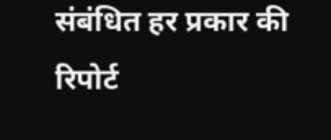संबंधित हर प्रकार की रिपोर्ट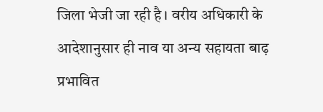जिला भेजी जा रही है। वरीय अधिकारी के आदेशानुसार ही नाव या अन्य सहायता बाढ़ प्रभावित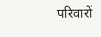परिवारों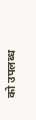को उपलब्ध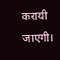करायी जाएगी।